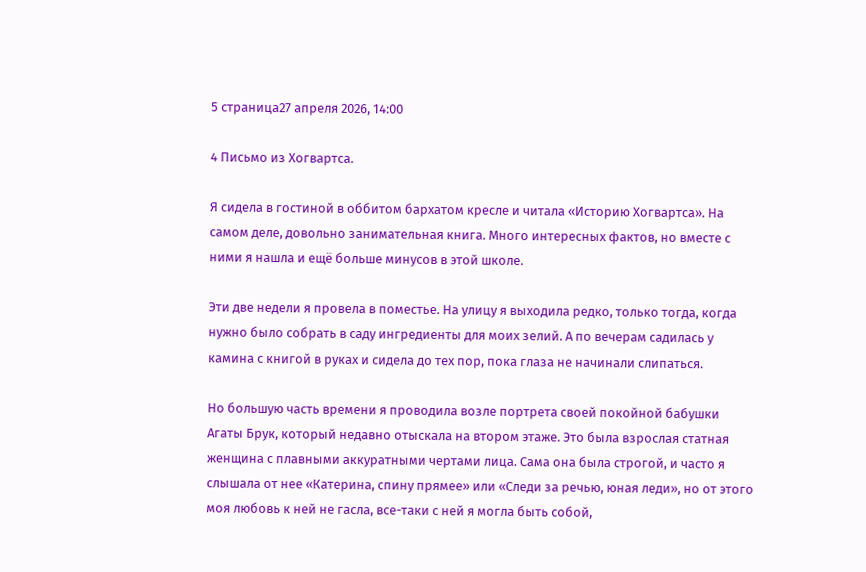5 страница27 апреля 2026, 14:00

4 Письмо из Хогвартса.

Я сидела в гостиной в оббитом бархатом кресле и читала «Историю Хогвартса». На самом деле, довольно занимательная книга. Много интересных фактов, но вместе с ними я нашла и ещё больше минусов в этой школе.

Эти две недели я провела в поместье. На улицу я выходила редко, только тогда, когда нужно было собрать в саду ингредиенты для моих зелий. А по вечерам садилась у камина с книгой в руках и сидела до тех пор, пока глаза не начинали слипаться.

Но большую часть времени я проводила возле портрета своей покойной бабушки Агаты Брук, который недавно отыскала на втором этаже. Это была взрослая статная женщина с плавными аккуратными чертами лица. Сама она была строгой, и часто я слышала от нее «Катерина, спину прямее» или «Следи за речью, юная леди», но от этого моя любовь к ней не гасла, все-таки с ней я могла быть собой,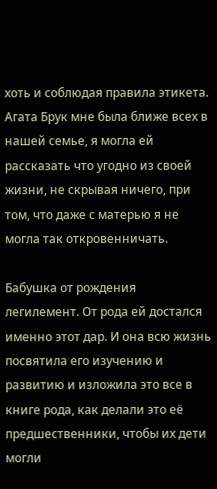хоть и соблюдая правила этикета. Агата Брук мне была ближе всех в нашей семье, я могла ей рассказать что угодно из своей жизни, не скрывая ничего, при том, что даже с матерью я не могла так откровенничать.

Бабушка от рождения легилемент. От рода ей достался именно этот дар. И она всю жизнь посвятила его изучению и развитию и изложила это все в книге рода, как делали это её предшественники, чтобы их дети могли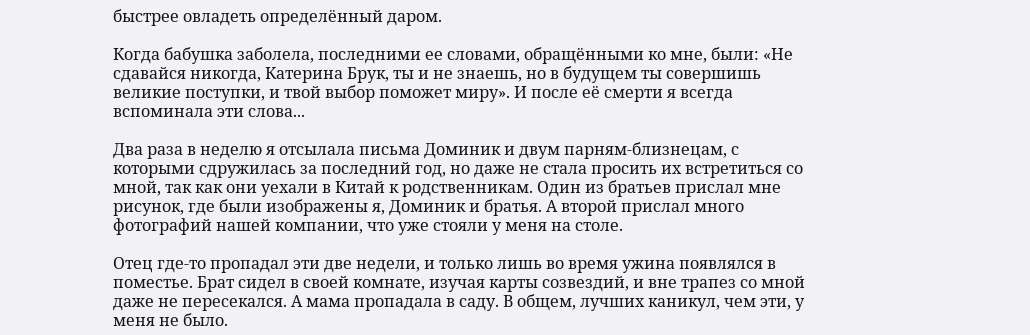быстрее овладеть определённый даром.

Когда бабушка заболела, последними ее словами, обращёнными ко мне, были: «Не сдавайся никогда, Катерина Брук, ты и не знаешь, но в будущем ты совершишь великие поступки, и твой выбор поможет миру». И после её смерти я всегда вспоминала эти слова...

Два раза в неделю я отсылала письма Доминик и двум парням-близнецам, с которыми сдружилась за последний год, но даже не стала просить их встретиться со мной, так как они уехали в Китай к родственникам. Один из братьев прислал мне рисунок, где были изображены я, Доминик и братья. А второй прислал много фотографий нашей компании, что уже стояли у меня на столе.

Отец где-то пропадал эти две недели, и только лишь во время ужина появлялся в поместье. Брат сидел в своей комнате, изучая карты созвездий, и вне трапез со мной даже не пересекался. А мама пропадала в саду. В общем, лучших каникул, чем эти, у меня не было.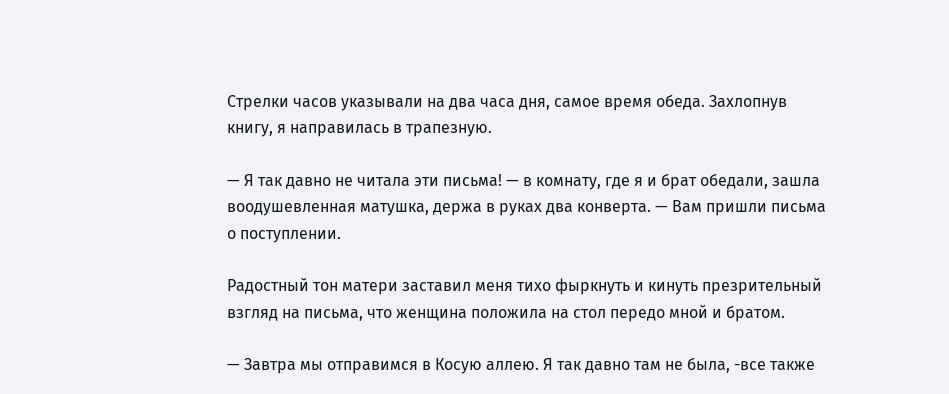Стрелки часов указывали на два часа дня, самое время обеда. Захлопнув книгу, я направилась в трапезную.

— Я так давно не читала эти письма! — в комнату, где я и брат обедали, зашла воодушевленная матушка, держа в руках два конверта. — Вам пришли письма о поступлении.

Радостный тон матери заставил меня тихо фыркнуть и кинуть презрительный взгляд на письма, что женщина положила на стол передо мной и братом.

— Завтра мы отправимся в Косую аллею. Я так давно там не была, -все также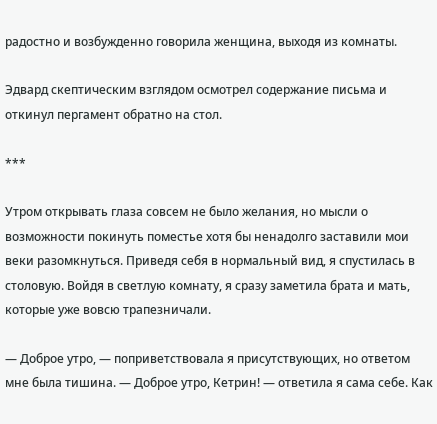радостно и возбужденно говорила женщина, выходя из комнаты.

Эдвард скептическим взглядом осмотрел содержание письма и откинул пергамент обратно на стол.

***

Утром открывать глаза совсем не было желания, но мысли о возможности покинуть поместье хотя бы ненадолго заставили мои веки разомкнуться. Приведя себя в нормальный вид, я спустилась в столовую. Войдя в светлую комнату, я сразу заметила брата и мать, которые уже вовсю трапезничали.

— Доброе утро, — поприветствовала я присутствующих, но ответом мне была тишина. — Доброе утро, Кетрин! — ответила я сама себе. Как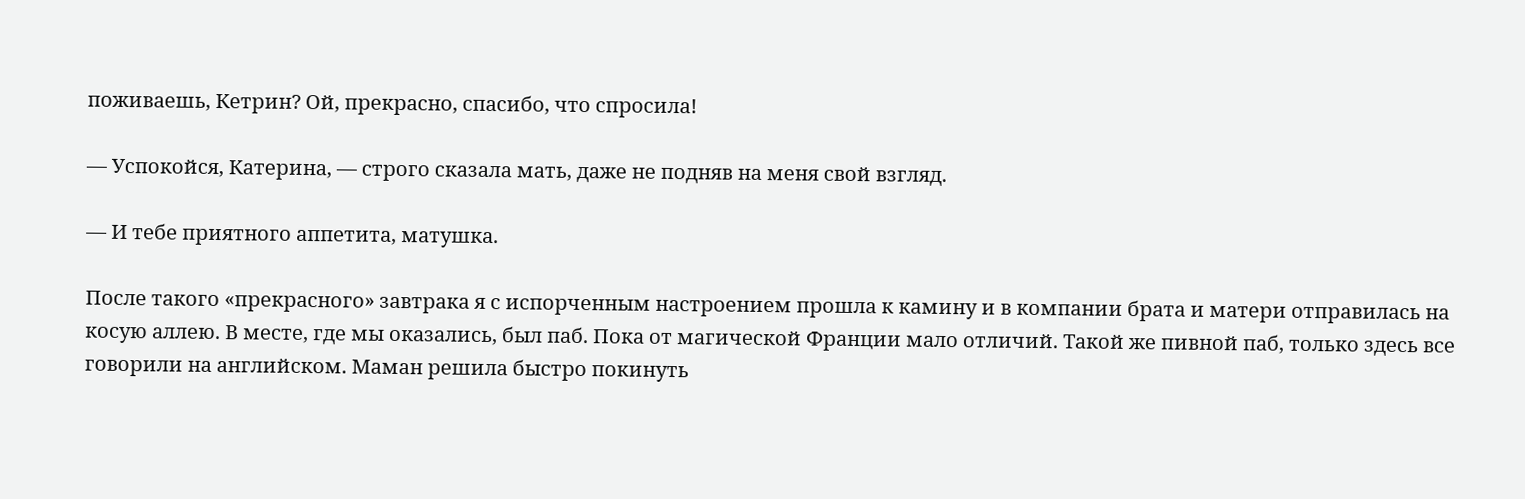поживаешь, Кетрин? Ой, прекрасно, спасибо, что спросила!

— Успокойся, Катерина, — строго сказала мать, даже не подняв на меня свой взгляд.

— И тебе приятного аппетита, матушка.

После такого «прекрасного» завтрака я с испорченным настроением прошла к камину и в компании брата и матери отправилась на косую аллею. В месте, где мы оказались, был паб. Пока от магической Франции мало отличий. Такой же пивной паб, только здесь все говорили на английском. Маман решила быстро покинуть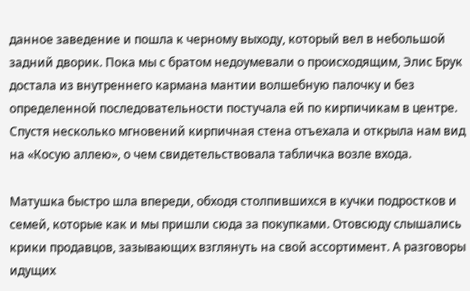данное заведение и пошла к черному выходу, который вел в небольшой задний дворик. Пока мы с братом недоумевали о происходящим, Элис Брук достала из внутреннего кармана мантии волшебную палочку и без определенной последовательности постучала ей по кирпичикам в центре. Спустя несколько мгновений кирпичная стена отъехала и открыла нам вид на «Косую аллею», о чем свидетельствовала табличка возле входа.

Матушка быстро шла впереди, обходя столпившихся в кучки подростков и семей, которые как и мы пришли сюда за покупками. Отовсюду слышались крики продавцов, зазывающих взглянуть на свой ассортимент. А разговоры идущих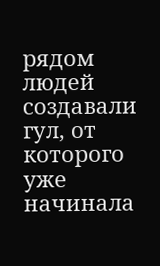рядом людей создавали гул, от которого уже начинала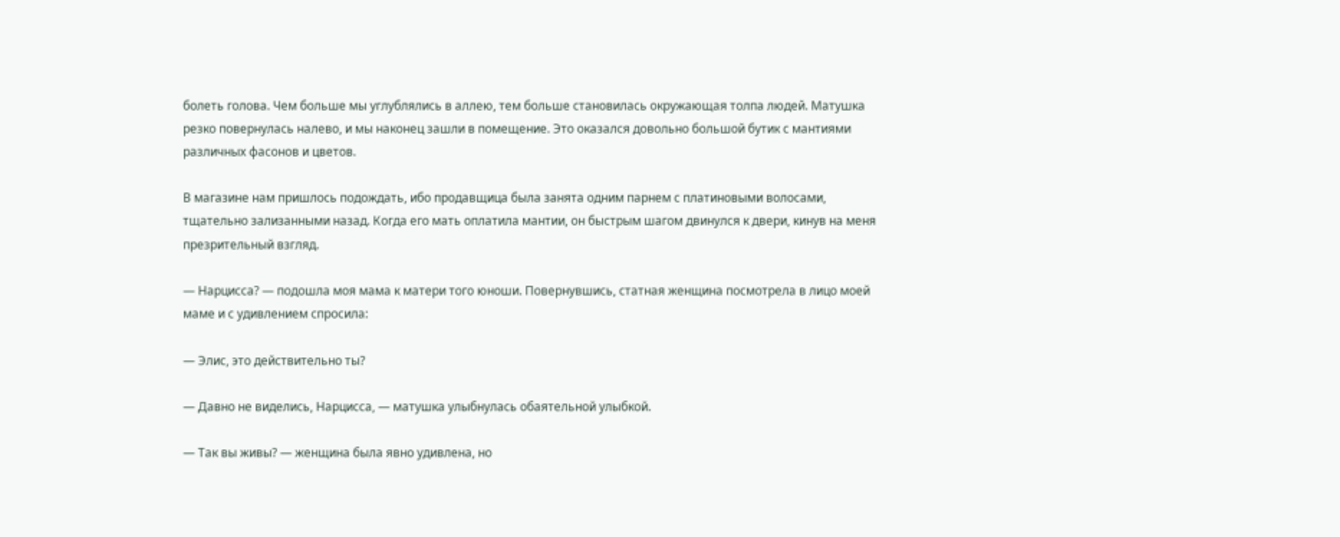болеть голова. Чем больше мы углублялись в аллею, тем больше становилась окружающая толпа людей. Матушка резко повернулась налево, и мы наконец зашли в помещение. Это оказался довольно большой бутик с мантиями различных фасонов и цветов.

В магазине нам пришлось подождать, ибо продавщица была занята одним парнем с платиновыми волосами, тщательно зализанными назад. Когда его мать оплатила мантии, он быстрым шагом двинулся к двери, кинув на меня презрительный взгляд.

— Нарцисса? — подошла моя мама к матери того юноши. Повернувшись, статная женщина посмотрела в лицо моей маме и с удивлением спросила:

— Элис, это действительно ты?

— Давно не виделись, Нарцисса, — матушка улыбнулась обаятельной улыбкой.

— Так вы живы? — женщина была явно удивлена, но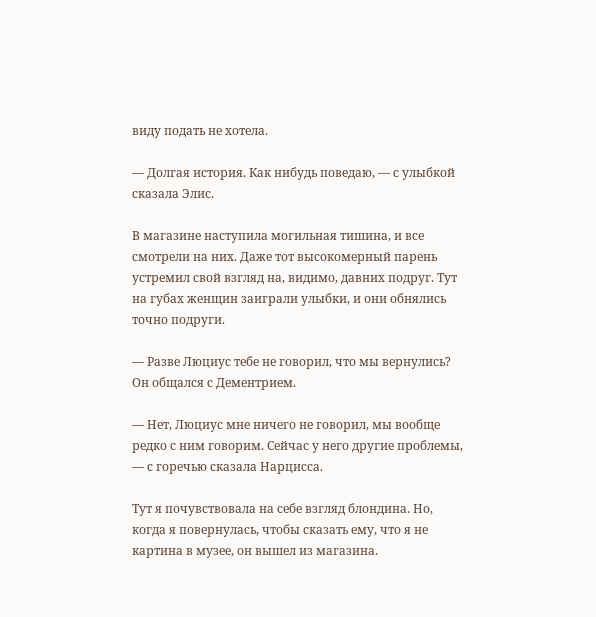виду подать не хотела.

— Долгая история. Как нибудь поведаю, — с улыбкой сказала Элис.

В магазине наступила могильная тишина, и все смотрели на них. Даже тот высокомерный парень устремил свой взгляд на, видимо, давних подруг. Тут на губах женщин заиграли улыбки, и они обнялись точно подруги.

— Разве Люциус тебе не говорил, что мы вернулись? Он общался с Дементрием.

— Нет, Люциус мне ничего не говорил, мы вообще редко с ним говорим. Сейчас у него другие проблемы, — с горечью сказала Нарцисса.

Тут я почувствовала на себе взгляд блондина. Но, когда я повернулась, чтобы сказать ему, что я не картина в музее, он вышел из магазина.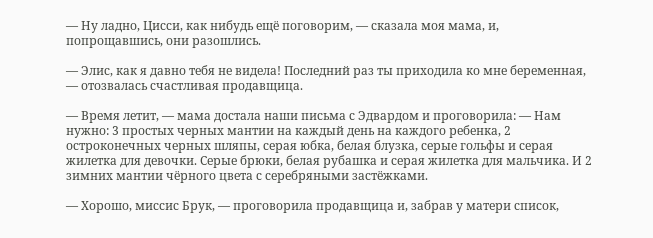— Ну ладно, Цисси, как нибудь ещё поговорим, — сказала моя мама, и, попрощавшись, они разошлись.

— Элис, как я давно тебя не видела! Последний раз ты приходила ко мне беременная, — отозвалась счастливая продавщица.

— Время летит, — мама достала наши письма с Эдвардом и проговорила: — Нам нужно: 3 простых черных мантии на каждый день на каждого ребенка, 2 остроконечных черных шляпы, серая юбка, белая блузка, серые гольфы и серая жилетка для девочки. Серые брюки, белая рубашка и серая жилетка для мальчика. И 2 зимних мантии чёрного цвета с серебряными застёжками.

— Хорошо, миссис Брук, — проговорила продавщица и, забрав у матери список,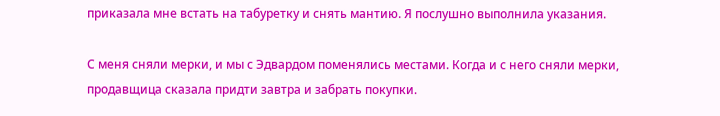приказала мне встать на табуретку и снять мантию. Я послушно выполнила указания.

С меня сняли мерки, и мы с Эдвардом поменялись местами. Когда и с него сняли мерки, продавщица сказала придти завтра и забрать покупки.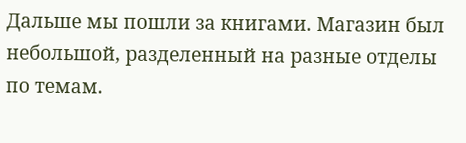Дальше мы пошли за книгами. Магазин был небольшой, разделенный на разные отделы по темам.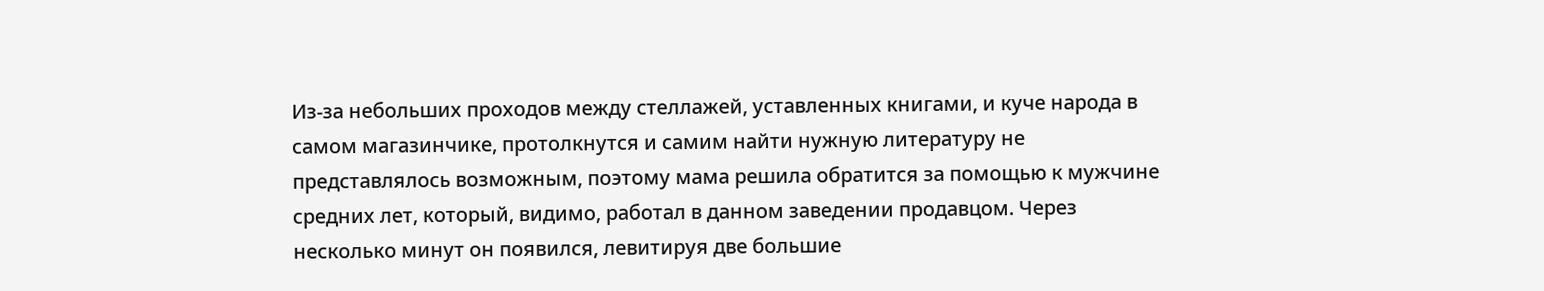Из-за небольших проходов между стеллажей, уставленных книгами, и куче народа в самом магазинчике, протолкнутся и самим найти нужную литературу не представлялось возможным, поэтому мама решила обратится за помощью к мужчине средних лет, который, видимо, работал в данном заведении продавцом. Через несколько минут он появился, левитируя две большие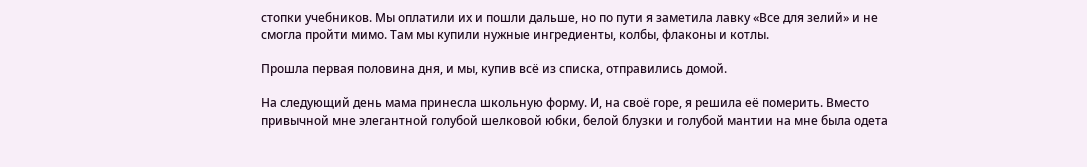стопки учебников. Мы оплатили их и пошли дальше, но по пути я заметила лавку «Все для зелий» и не смогла пройти мимо. Там мы купили нужные ингредиенты, колбы, флаконы и котлы.

Прошла первая половина дня, и мы, купив всё из списка, отправились домой.

На следующий день мама принесла школьную форму. И, на своё горе, я решила её померить. Вместо привычной мне элегантной голубой шелковой юбки, белой блузки и голубой мантии на мне была одета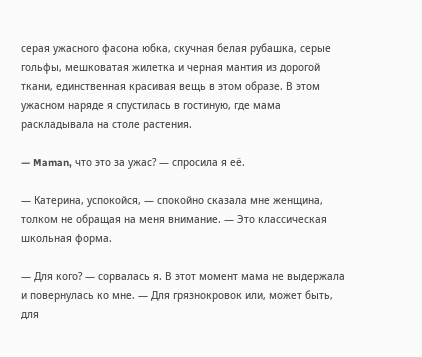серая ужасного фасона юбка, скучная белая рубашка, серые гольфы, мешковатая жилетка и черная мантия из дорогой ткани, единственная красивая вещь в этом образе. В этом ужасном наряде я спустилась в гостиную, где мама раскладывала на столе растения.

— Maman, что это за ужас? — спросила я её.

— Катерина, успокойся, — спокойно сказала мне женщина, толком не обращая на меня внимание. — Это классическая школьная форма.

— Для кого? — сорвалась я. В этот момент мама не выдержала и повернулась ко мне. — Для грязнокровок или, может быть, для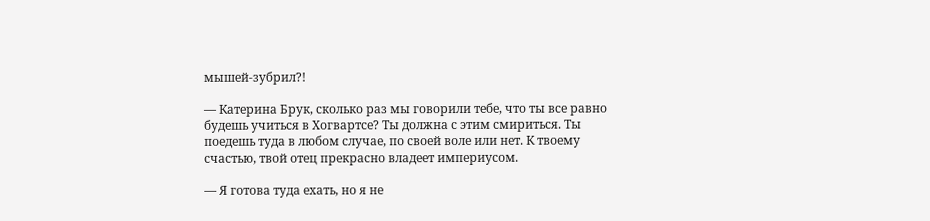мышей-зубрил?!

— Катерина Брук, сколько раз мы говорили тебе, что ты все равно будешь учиться в Хогвартсе? Ты должна с этим смириться. Ты поедешь туда в любом случае, по своей воле или нет. К твоему счастью, твой отец прекрасно владеет империусом.

— Я готова туда ехать, но я не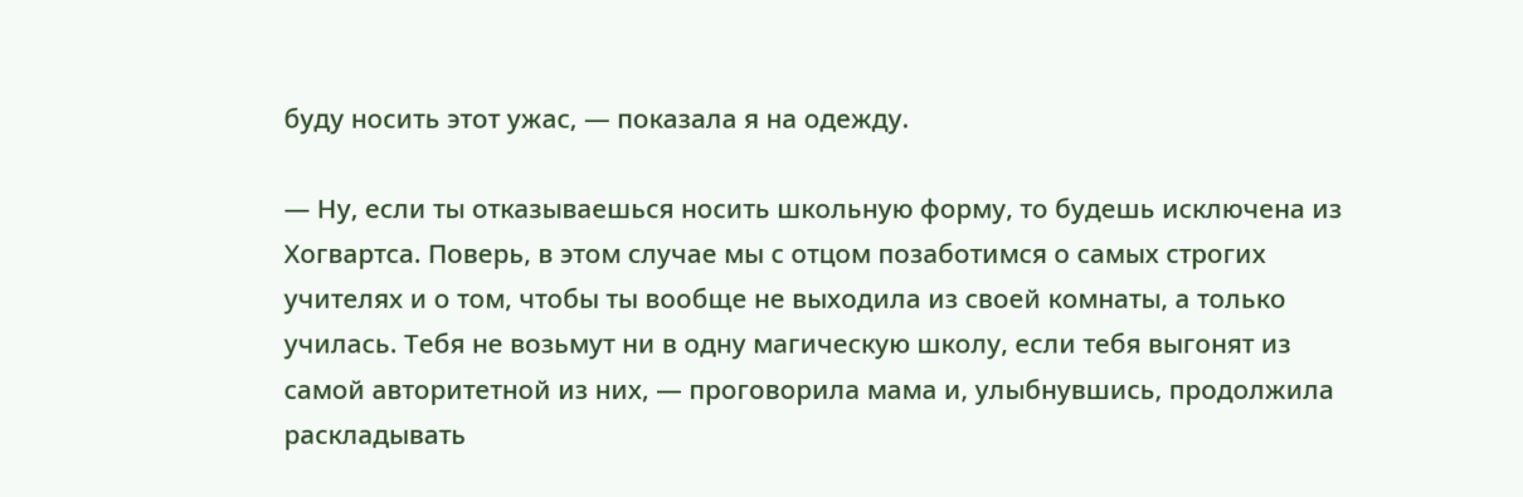буду носить этот ужас, — показала я на одежду.

— Ну, если ты отказываешься носить школьную форму, то будешь исключена из Хогвартса. Поверь, в этом случае мы с отцом позаботимся о самых строгих учителях и о том, чтобы ты вообще не выходила из своей комнаты, а только училась. Тебя не возьмут ни в одну магическую школу, если тебя выгонят из самой авторитетной из них, — проговорила мама и, улыбнувшись, продолжила раскладывать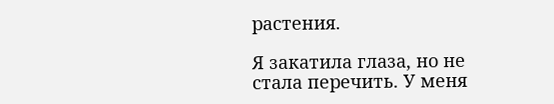растения.

Я закатила глаза, но не стала перечить. У меня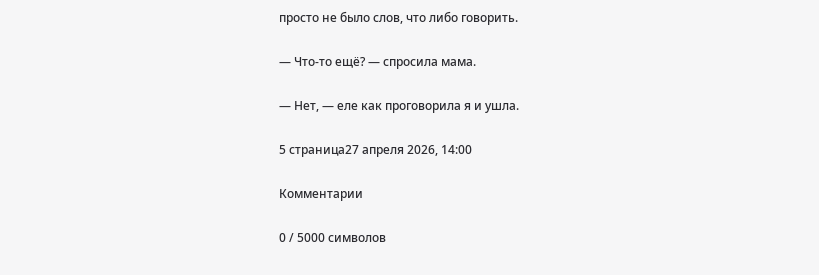просто не было слов, что либо говорить.

— Что-то ещё? — спросила мама.

— Нет, — еле как проговорила я и ушла.

5 страница27 апреля 2026, 14:00

Комментарии

0 / 5000 символов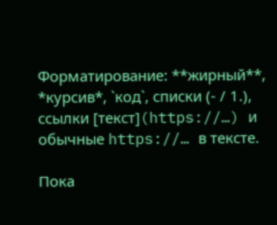Форматирование: **жирный**, *курсив*, `код`, списки (- / 1.), ссылки [текст](https://…) и обычные https://… в тексте.

Пока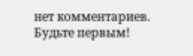нет комментариев. Будьте первым!